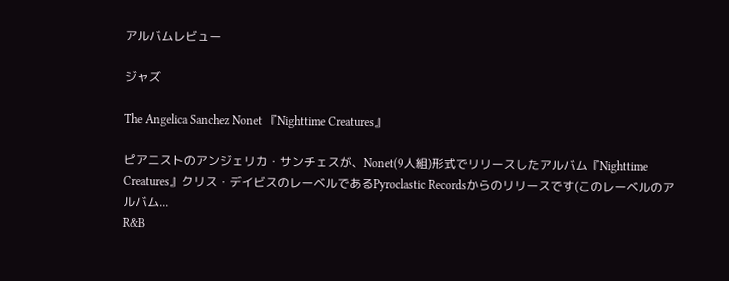アルバムレビュー

ジャズ

The Angelica Sanchez Nonet 『Nighttime Creatures』

ピアニストのアンジェリカ・サンチェスが、Nonet(9人組)形式でリリースしたアルバム『Nighttime Creatures』クリス・デイビスのレーベルであるPyroclastic Recordsからのリリースです(このレーベルのアルバム...
R&B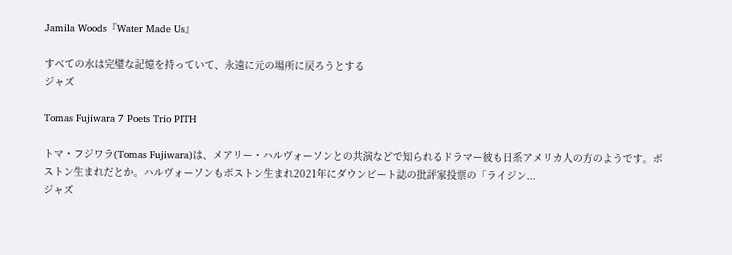Jamila Woods『Water Made Us』

すべての水は完璧な記憶を持っていて、永遠に元の場所に戻ろうとする
ジャズ

Tomas Fujiwara 7 Poets Trio PITH

トマ・フジワラ(Tomas Fujiwara)は、メアリー・ハルヴォーソンとの共演などで知られるドラマー彼も日系アメリカ人の方のようです。ボストン生まれだとか。ハルヴォーソンもボストン生まれ2021年にダウンビート誌の批評家投票の「ライジン...
ジャズ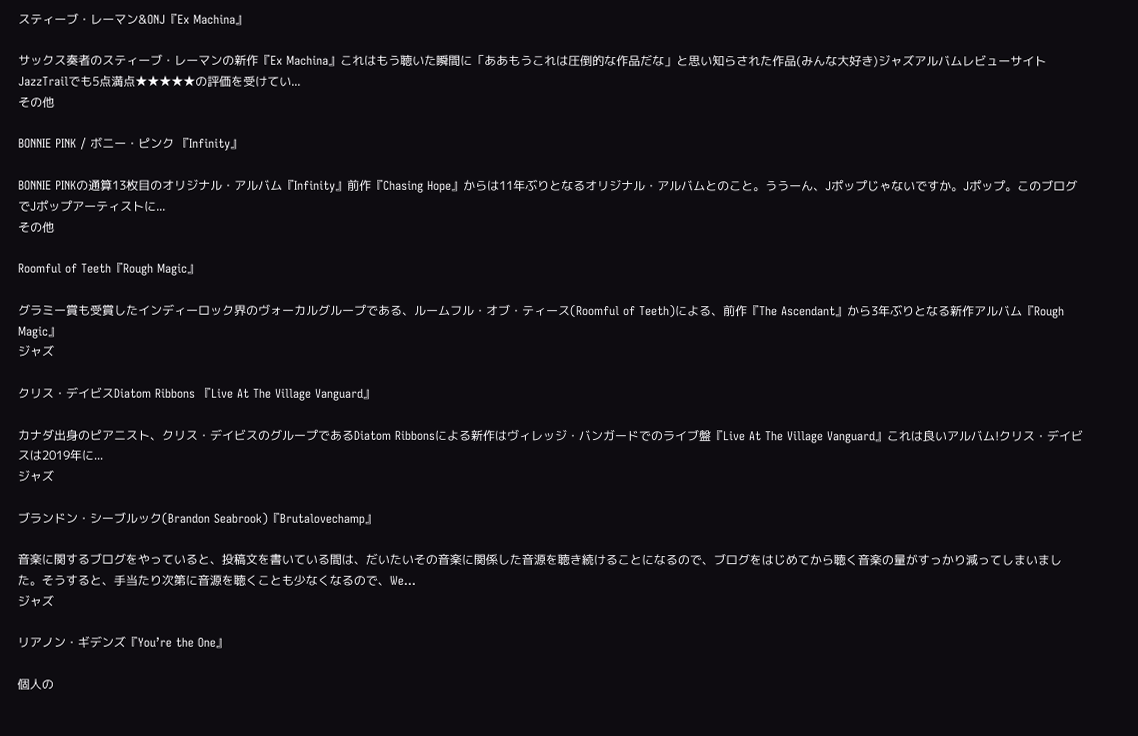スティーブ・レーマン&ONJ『Ex Machina』

サックス奏者のスティーブ・レーマンの新作『Ex Machina』これはもう聴いた瞬間に「ああもうこれは圧倒的な作品だな」と思い知らされた作品(みんな大好き)ジャズアルバムレビューサイトJazzTrailでも5点満点★★★★★の評価を受けてい...
その他

BONNIE PINK / ボニー・ピンク 『Infinity』

BONNIE PINKの通算13枚目のオリジナル・アルバム『Infinity』前作『Chasing Hope』からは11年ぶりとなるオリジナル・アルバムとのこと。ううーん、Jポップじゃないですか。Jポップ。このブログでJポップアーティストに...
その他

Roomful of Teeth『Rough Magic』

グラミー賞も受賞したインディーロック界のヴォーカルグループである、ルームフル・オブ・ティース(Roomful of Teeth)による、前作『The Ascendant』から3年ぶりとなる新作アルバム『Rough Magic』
ジャズ

クリス・デイビスDiatom Ribbons 『Live At The Village Vanguard』

カナダ出身のピアニスト、クリス・デイビスのグループであるDiatom Ribbonsによる新作はヴィレッジ・バンガードでのライブ盤『Live At The Village Vanguard』これは良いアルバム!クリス・デイビスは2019年に...
ジャズ

ブランドン・シーブルック(Brandon Seabrook)『Brutalovechamp』

音楽に関するブログをやっていると、投稿文を書いている間は、だいたいその音楽に関係した音源を聴き続けることになるので、ブログをはじめてから聴く音楽の量がすっかり減ってしまいました。そうすると、手当たり次第に音源を聴くことも少なくなるので、We...
ジャズ

リアノン・ギデンズ『You’re the One』

個人の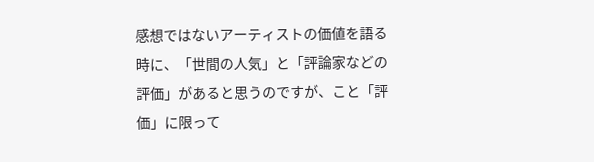感想ではないアーティストの価値を語る時に、「世間の人気」と「評論家などの評価」があると思うのですが、こと「評価」に限って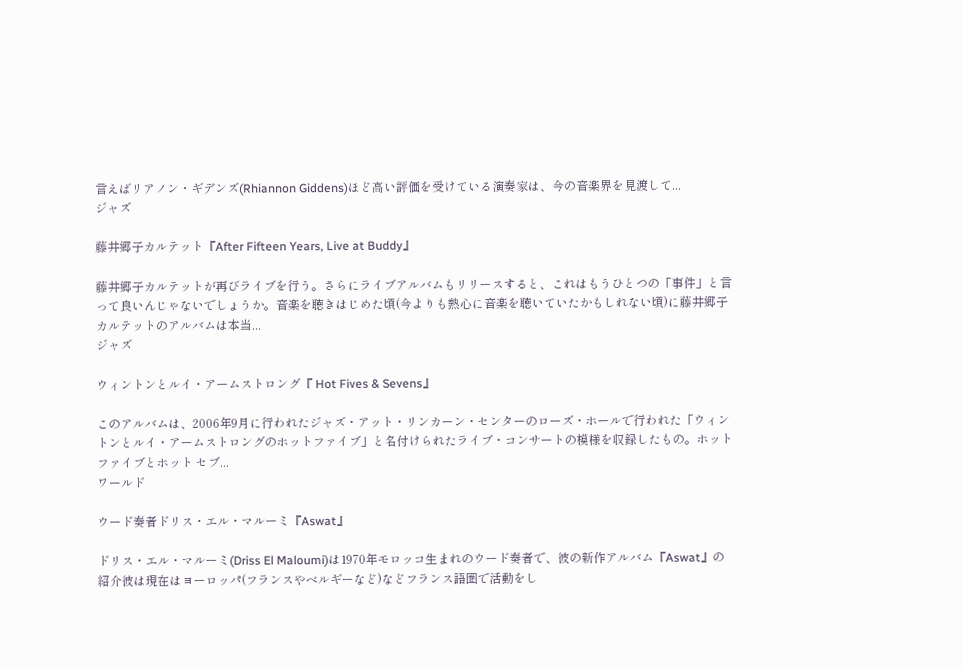言えばリアノン・ギデンズ(Rhiannon Giddens)ほど高い評価を受けている演奏家は、今の音楽界を見渡して...
ジャズ

藤井郷子カルテット『After Fifteen Years, Live at Buddy』

藤井郷子カルテットが再びライブを行う。さらにライブアルバムもリリースすると、これはもうひとつの「事件」と言って良いんじゃないでしょうか。音楽を聴きはじめた頃(今よりも熱心に音楽を聴いていたかもしれない頃)に藤井郷子カルテットのアルバムは本当...
ジャズ

ウィントンとルイ・アームストロング『 Hot Fives & Sevens』

このアルバムは、2006年9月に行われたジャズ・アット・リンカーン・センターのローズ・ホールで行われた「ウィントンとルイ・アームストロングのホットファイブ」と名付けられたライブ・コンサートの模様を収録したもの。ホット ファイブとホット セブ...
ワールド

ウード奏者ドリス・エル・マルーミ『Aswat』

ドリス・エル・マルーミ(Driss El Maloumi)は1970年モロッコ生まれのウード奏者で、彼の新作アルバム『Aswat』の紹介彼は現在はヨーロッパ(フランスやベルギーなど)などフランス語圏で活動をし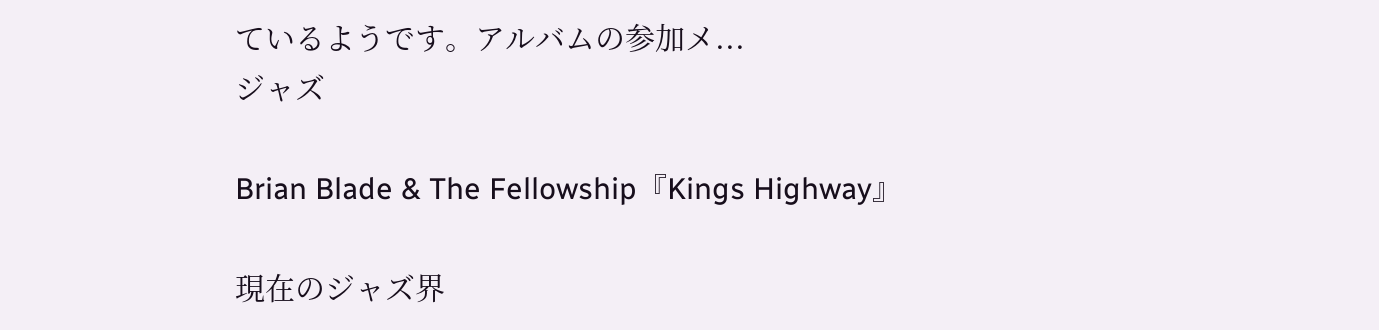ているようです。アルバムの参加メ...
ジャズ

Brian Blade & The Fellowship『Kings Highway』

現在のジャズ界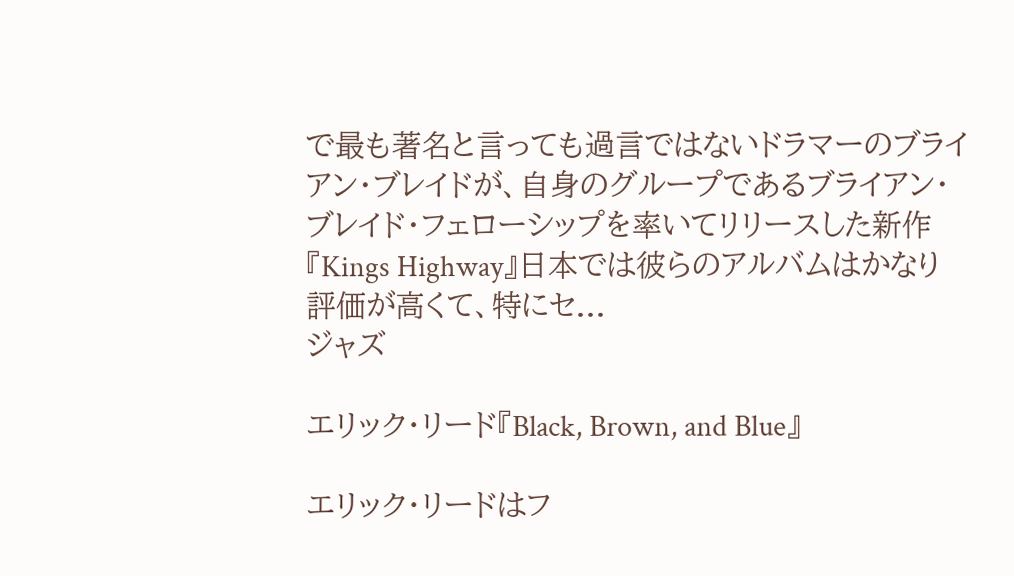で最も著名と言っても過言ではないドラマーのブライアン・ブレイドが、自身のグループであるブライアン・ブレイド・フェローシップを率いてリリースした新作『Kings Highway』日本では彼らのアルバムはかなり評価が高くて、特にセ...
ジャズ

エリック・リード『Black, Brown, and Blue』

エリック・リードはフ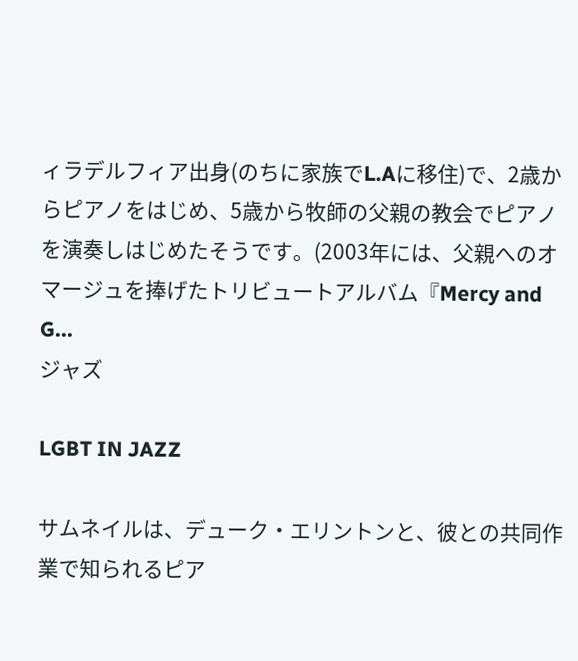ィラデルフィア出身(のちに家族でL.Aに移住)で、2歳からピアノをはじめ、5歳から牧師の父親の教会でピアノを演奏しはじめたそうです。(2003年には、父親へのオマージュを捧げたトリビュートアルバム『Mercy and G...
ジャズ

LGBT IN JAZZ

サムネイルは、デューク・エリントンと、彼との共同作業で知られるピア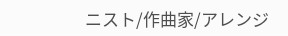ニスト/作曲家/アレンジ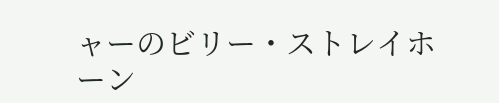ャーのビリー・ストレイホーン